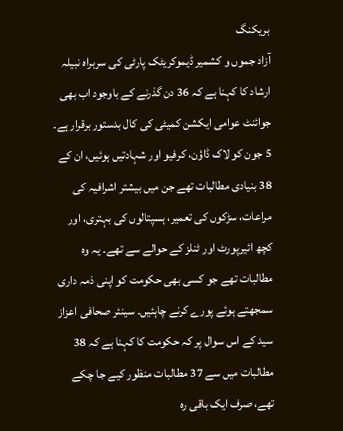بریکنگ
آزاد جموں و کشمیر ڈیموکریٹک پارٹی کی سربراہ نبیلہ ارشاد کا کہنا ہے کہ 36 دن گذرنے کے باوجود اب بھی جوائنٹ عوامی ایکشن کمیٹی کی کال بدستور برقرار ہے۔ 5 جون کو لاک ڈاؤن، کرفیو اور شہادتیں ہوئیں، ان کے 38 بنیادی مطالبات تھے جن میں بیشتر اشرافیہ کی مراعات، سڑکوں کی تعمیر، ہسپتالوں کی بہتری، اور کچھ ائیرپورٹ اور ٹنلز کے حوالے سے تھے۔ یہ وہ مطالبات تھے جو کسی بھی حکومت کو اپنی ذمہ داری سمجھتے ہوئے پورے کرنے چاہئیں۔ سینئر صحافی اعزاز سید کے اس سوال پر کہ حکومت کا کہنا ہے کہ 38 مطالبات میں سے 37 مطالبات منظور کیے جا چکے تھے، صرف ایک باقی رہ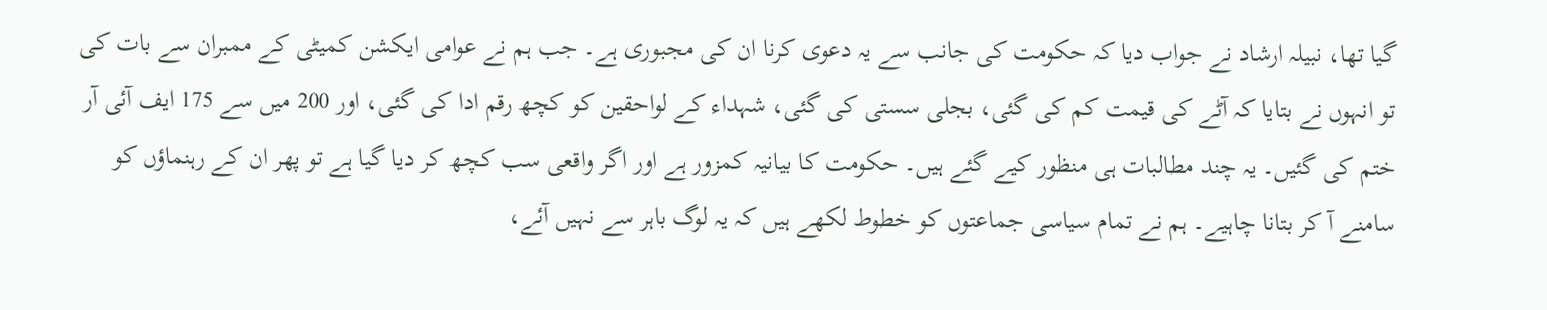گیا تھا، نبیلہ ارشاد نے جواب دیا کہ حکومت کی جانب سے یہ دعوی کرنا ان کی مجبوری ہے۔ جب ہم نے عوامی ایکشن کمیٹی کے ممبران سے بات کی تو انہوں نے بتایا کہ آٹے کی قیمت کم کی گئی، بجلی سستی کی گئی، شہداء کے لواحقین کو کچھ رقم ادا کی گئی، اور 200 میں سے 175 ایف آئی آر ختم کی گئیں۔ یہ چند مطالبات ہی منظور کیے گئے ہیں۔ حکومت کا بیانیہ کمزور ہے اور اگر واقعی سب کچھ کر دیا گیا ہے تو پھر ان کے رہنماؤں کو سامنے آ کر بتانا چاہیے۔ ہم نے تمام سیاسی جماعتوں کو خطوط لکھے ہیں کہ یہ لوگ باہر سے نہیں آئے،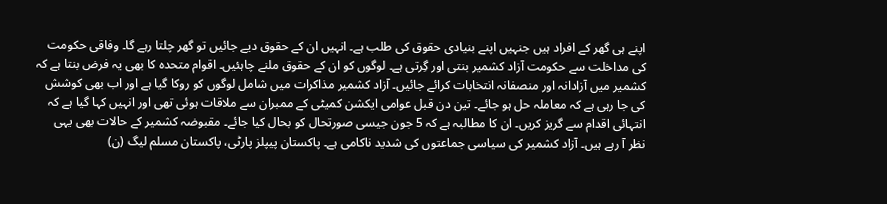اپنے ہی گھر کے افراد ہیں جنہیں اپنے بنیادی حقوق کی طلب ہے۔ انہیں ان کے حقوق دیے جائیں تو گھر چلتا رہے گا۔ وفاقی حکومت کی مداخلت سے حکومت آزاد کشمیر بنتی اور گِرتی ہے۔ لوگوں کو ان کے حقوق ملنے چاہئیں۔ اقوام متحدہ کا بھی یہ فرض بنتا ہے کہ کشمیر میں آزادانہ اور منصفانہ انتخابات کرائے جائیں۔ آزاد کشمیر مذاکرات میں شامل لوگوں کو روکا گیا ہے اور اب بھی کوشش کی جا رہی ہے کہ معاملہ حل ہو جائے۔ تین دن قبل عوامی ایکشن کمیٹی کے ممبران سے ملاقات ہوئی تھی اور انہیں کہا گیا ہے کہ انتہائی اقدام سے گریز کریں۔ ان کا مطالبہ ہے کہ 5 جون جیسی صورتحال کو بحال کیا جائے۔ مقبوضہ کشمیر کے حالات بھی یہی نظر آ رہے ہیں۔ آزاد کشمیر کی سیاسی جماعتوں کی شدید ناکامی ہے۔ پاکستان پیپلز پارٹی، پاکستان مسلم لیگ (ن)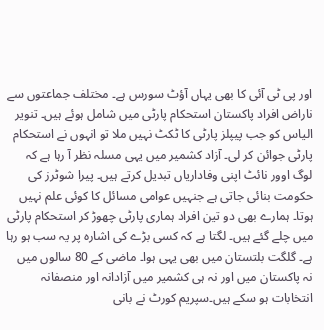اور پی ٹی آئی کا بھی یہاں آؤٹ سورس ہے۔ مختلف جماعتوں سے ناراض افراد پاکستان استحکام پارٹی میں شامل ہوئے ہیں۔ تنویر الیاس کو جب پیپلز پارٹی کا ٹکٹ نہیں ملا تو انہوں نے استحکام پارٹی جوائن کر لی۔ آزاد کشمیر میں یہی مسلہ نظر آ رہا ہے کہ لوگ اوور نائٹ اپنی وفاداریاں تبدیل کرتے ہیں۔ پیرا شوٹرز کی حکومت بنائی جاتی ہے جنہیں عوامی مسائل کا کوئی علم نہیں ہوتا۔ ہمارے بھی دو تین افراد ہماری پارٹی چھوڑ کر استحکام پارٹی میں چلے گئے ہیں۔ لگتا ہے کہ کسی بڑے کی اشارہ پر یہ سب ہو رہا ہے۔ گلگت بلتستان میں بھی یہی ہوا۔ ماضی کے 80 سالوں میں نہ پاکستان میں اور نہ ہی کشمیر میں آزادانہ اور منصفانہ انتخابات ہو سکے ہیں۔سپریم کورٹ نے بانی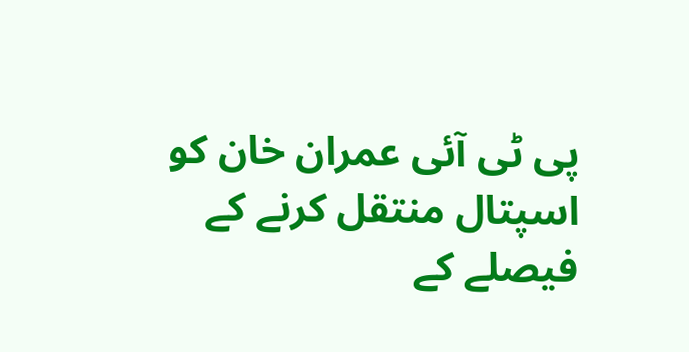پی ٹی آئی عمران خان کو اسپتال منتقل کرنے کے فیصلے کے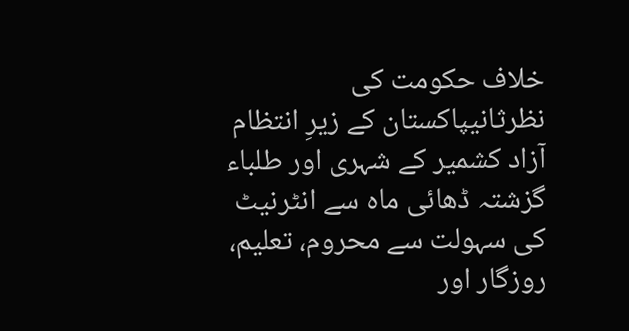خلاف حکومت کی نظرثانیپاکستان کے زیرِ انتظام آزاد کشمیر کے شہری اور طلباء گزشتہ ڈھائی ماہ سے انٹرنیٹ کی سہولت سے محروم، تعلیم، روزگار اور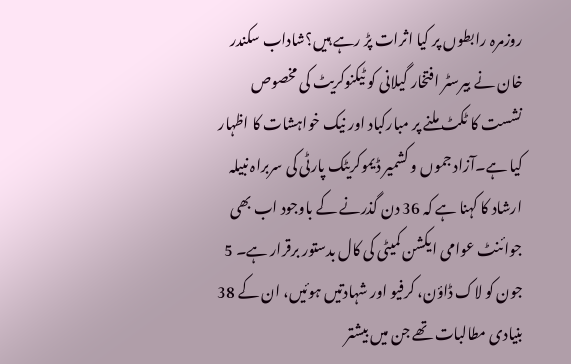روزمرہ رابطوں پر کیا اثرات پڑ رہے ہیں؟شاداب سکندر خان نے بیرسٹر افتخار گیلانی کو ٹیکنوکریٹ کی مخصوص نشست کا ٹکٹ ملنے پر مبارکباد اور نیک خواہشات کا اظہار کیا ہے۔آزاد جموں و کشمیر ڈیموکریٹک پارٹی کی سربراہ نبیلہ ارشاد کا کہنا ہے کہ 36 دن گذرنے کے باوجود اب بھی جوائنٹ عوامی ایکشن کمیٹی کی کال بدستور برقرار ہے۔ 5 جون کو لاک ڈاؤن، کرفیو اور شہادتیں ہوئیں، ان کے 38 بنیادی مطالبات تھے جن میں بیشتر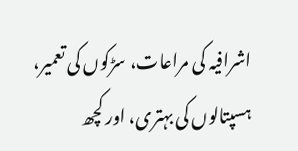اشرافیہ کی مراعات، سڑکوں کی تعمیر، ہسپتالوں کی بہتری، اور کچھ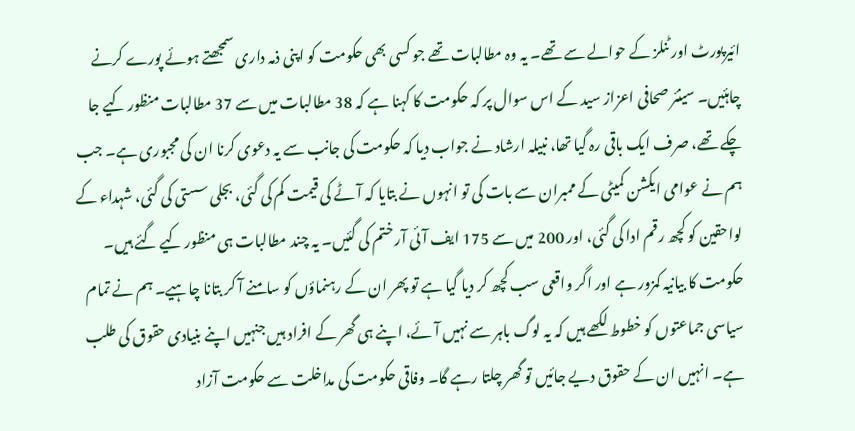ائیرپورٹ اور ٹنلز کے حوالے سے تھے۔ یہ وہ مطالبات تھے جو کسی بھی حکومت کو اپنی ذمہ داری سمجھتے ہوئے پورے کرنے چاہئیں۔ سینئر صحافی اعزاز سید کے اس سوال پر کہ حکومت کا کہنا ہے کہ 38 مطالبات میں سے 37 مطالبات منظور کیے جا چکے تھے، صرف ایک باقی رہ گیا تھا، نبیلہ ارشاد نے جواب دیا کہ حکومت کی جانب سے یہ دعوی کرنا ان کی مجبوری ہے۔ جب ہم نے عوامی ایکشن کمیٹی کے ممبران سے بات کی تو انہوں نے بتایا کہ آٹے کی قیمت کم کی گئی، بجلی سستی کی گئی، شہداء کے لواحقین کو کچھ رقم ادا کی گئی، اور 200 میں سے 175 ایف آئی آر ختم کی گئیں۔ یہ چند مطالبات ہی منظور کیے گئے ہیں۔ حکومت کا بیانیہ کمزور ہے اور اگر واقعی سب کچھ کر دیا گیا ہے تو پھر ان کے رہنماؤں کو سامنے آ کر بتانا چاہیے۔ ہم نے تمام سیاسی جماعتوں کو خطوط لکھے ہیں کہ یہ لوگ باہر سے نہیں آئے، اپنے ہی گھر کے افراد ہیں جنہیں اپنے بنیادی حقوق کی طلب ہے۔ انہیں ان کے حقوق دیے جائیں تو گھر چلتا رہے گا۔ وفاقی حکومت کی مداخلت سے حکومت آزاد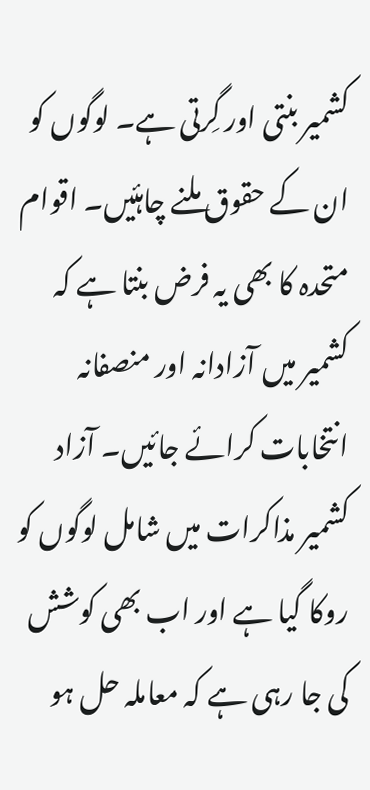کشمیر بنتی اور گِرتی ہے۔ لوگوں کو ان کے حقوق ملنے چاہئیں۔ اقوام متحدہ کا بھی یہ فرض بنتا ہے کہ کشمیر میں آزادانہ اور منصفانہ انتخابات کرائے جائیں۔ آزاد کشمیر مذاکرات میں شامل لوگوں کو روکا گیا ہے اور اب بھی کوشش کی جا رہی ہے کہ معاملہ حل ہو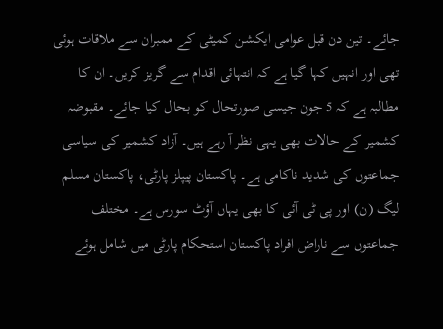جائے۔ تین دن قبل عوامی ایکشن کمیٹی کے ممبران سے ملاقات ہوئی تھی اور انہیں کہا گیا ہے کہ انتہائی اقدام سے گریز کریں۔ ان کا مطالبہ ہے کہ 5 جون جیسی صورتحال کو بحال کیا جائے۔ مقبوضہ کشمیر کے حالات بھی یہی نظر آ رہے ہیں۔ آزاد کشمیر کی سیاسی جماعتوں کی شدید ناکامی ہے۔ پاکستان پیپلز پارٹی، پاکستان مسلم لیگ (ن) اور پی ٹی آئی کا بھی یہاں آؤٹ سورس ہے۔ مختلف جماعتوں سے ناراض افراد پاکستان استحکام پارٹی میں شامل ہوئے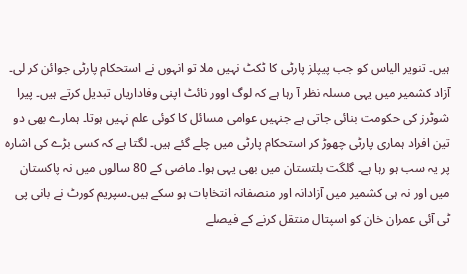ہیں۔ تنویر الیاس کو جب پیپلز پارٹی کا ٹکٹ نہیں ملا تو انہوں نے استحکام پارٹی جوائن کر لی۔ آزاد کشمیر میں یہی مسلہ نظر آ رہا ہے کہ لوگ اوور نائٹ اپنی وفاداریاں تبدیل کرتے ہیں۔ پیرا شوٹرز کی حکومت بنائی جاتی ہے جنہیں عوامی مسائل کا کوئی علم نہیں ہوتا۔ ہمارے بھی دو تین افراد ہماری پارٹی چھوڑ کر استحکام پارٹی میں چلے گئے ہیں۔ لگتا ہے کہ کسی بڑے کی اشارہ پر یہ سب ہو رہا ہے۔ گلگت بلتستان میں بھی یہی ہوا۔ ماضی کے 80 سالوں میں نہ پاکستان میں اور نہ ہی کشمیر میں آزادانہ اور منصفانہ انتخابات ہو سکے ہیں۔سپریم کورٹ نے بانی پی ٹی آئی عمران خان کو اسپتال منتقل کرنے کے فیصلے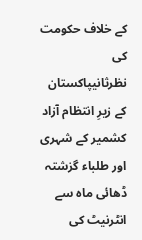کے خلاف حکومت کی نظرثانیپاکستان کے زیرِ انتظام آزاد کشمیر کے شہری اور طلباء گزشتہ ڈھائی ماہ سے انٹرنیٹ کی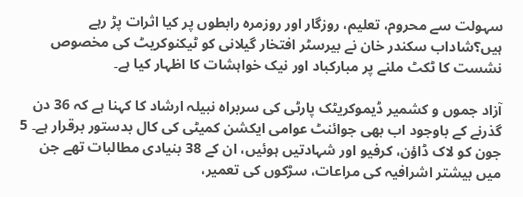سہولت سے محروم، تعلیم، روزگار اور روزمرہ رابطوں پر کیا اثرات پڑ رہے ہیں؟شاداب سکندر خان نے بیرسٹر افتخار گیلانی کو ٹیکنوکریٹ کی مخصوص نشست کا ٹکٹ ملنے پر مبارکباد اور نیک خواہشات کا اظہار کیا ہے۔

آزاد جموں و کشمیر ڈیموکریٹک پارٹی کی سربراہ نبیلہ ارشاد کا کہنا ہے کہ 36 دن گذرنے کے باوجود اب بھی جوائنٹ عوامی ایکشن کمیٹی کی کال بدستور برقرار ہے۔ 5 جون کو لاک ڈاؤن، کرفیو اور شہادتیں ہوئیں، ان کے 38 بنیادی مطالبات تھے جن میں بیشتر اشرافیہ کی مراعات، سڑکوں کی تعمیر،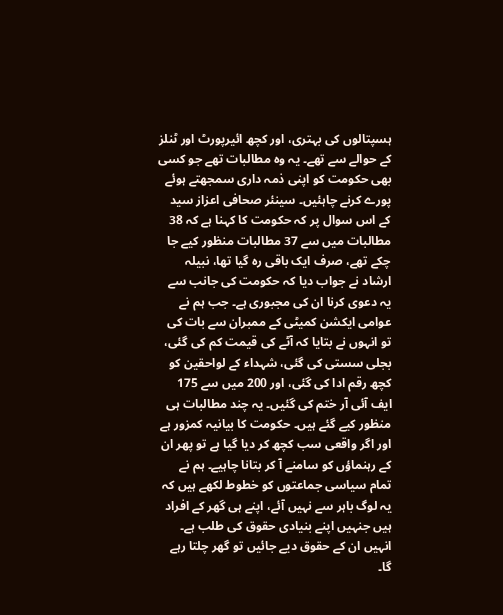ہسپتالوں کی بہتری، اور کچھ ائیرپورٹ اور ٹنلز کے حوالے سے تھے۔ یہ وہ مطالبات تھے جو کسی بھی حکومت کو اپنی ذمہ داری سمجھتے ہوئے پورے کرنے چاہئیں۔ سینئر صحافی اعزاز سید کے اس سوال پر کہ حکومت کا کہنا ہے کہ 38 مطالبات میں سے 37 مطالبات منظور کیے جا چکے تھے، صرف ایک باقی رہ گیا تھا، نبیلہ ارشاد نے جواب دیا کہ حکومت کی جانب سے یہ دعوی کرنا ان کی مجبوری ہے۔ جب ہم نے عوامی ایکشن کمیٹی کے ممبران سے بات کی تو انہوں نے بتایا کہ آٹے کی قیمت کم کی گئی، بجلی سستی کی گئی، شہداء کے لواحقین کو کچھ رقم ادا کی گئی، اور 200 میں سے 175 ایف آئی آر ختم کی گئیں۔ یہ چند مطالبات ہی منظور کیے گئے ہیں۔ حکومت کا بیانیہ کمزور ہے اور اگر واقعی سب کچھ کر دیا گیا ہے تو پھر ان کے رہنماؤں کو سامنے آ کر بتانا چاہیے۔ ہم نے تمام سیاسی جماعتوں کو خطوط لکھے ہیں کہ یہ لوگ باہر سے نہیں آئے، اپنے ہی گھر کے افراد ہیں جنہیں اپنے بنیادی حقوق کی طلب ہے۔ انہیں ان کے حقوق دیے جائیں تو گھر چلتا رہے گا۔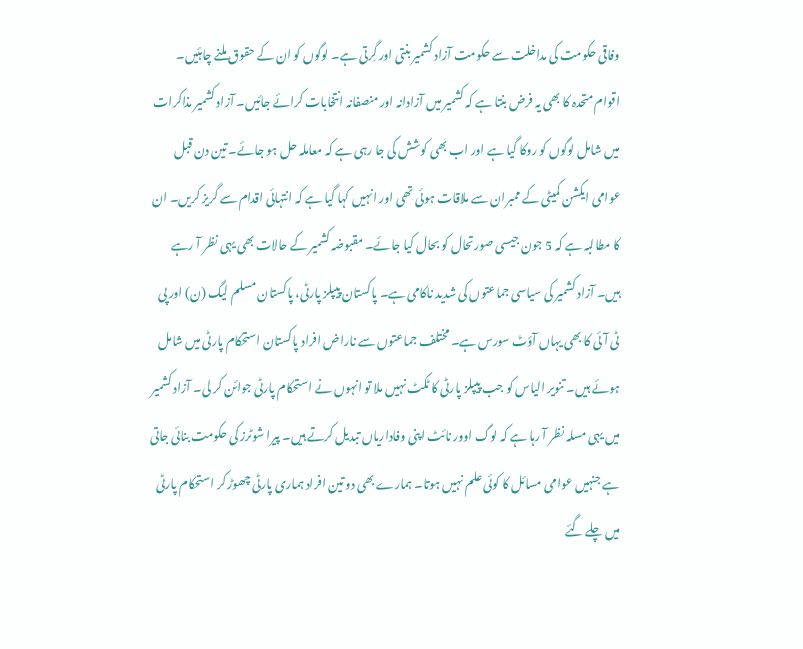وفاقی حکومت کی مداخلت سے حکومت آزاد کشمیر بنتی اور گِرتی ہے۔ لوگوں کو ان کے حقوق ملنے چاہئیں۔ اقوام متحدہ کا بھی یہ فرض بنتا ہے کہ کشمیر میں آزادانہ اور منصفانہ انتخابات کرائے جائیں۔ آزاد کشمیر مذاکرات میں شامل لوگوں کو روکا گیا ہے اور اب بھی کوشش کی جا رہی ہے کہ معاملہ حل ہو جائے۔ تین دن قبل عوامی ایکشن کمیٹی کے ممبران سے ملاقات ہوئی تھی اور انہیں کہا گیا ہے کہ انتہائی اقدام سے گریز کریں۔ ان کا مطالبہ ہے کہ 5 جون جیسی صورتحال کو بحال کیا جائے۔ مقبوضہ کشمیر کے حالات بھی یہی نظر آ رہے ہیں۔ آزاد کشمیر کی سیاسی جماعتوں کی شدید ناکامی ہے۔ پاکستان پیپلز پارٹی، پاکستان مسلم لیگ (ن) اور پی ٹی آئی کا بھی یہاں آؤٹ سورس ہے۔ مختلف جماعتوں سے ناراض افراد پاکستان استحکام پارٹی میں شامل ہوئے ہیں۔ تنویر الیاس کو جب پیپلز پارٹی کا ٹکٹ نہیں ملا تو انہوں نے استحکام پارٹی جوائن کر لی۔ آزاد کشمیر میں یہی مسلہ نظر آ رہا ہے کہ لوگ اوور نائٹ اپنی وفاداریاں تبدیل کرتے ہیں۔ پیرا شوٹرز کی حکومت بنائی جاتی ہے جنہیں عوامی مسائل کا کوئی علم نہیں ہوتا۔ ہمارے بھی دو تین افراد ہماری پارٹی چھوڑ کر استحکام پارٹی میں چلے گئے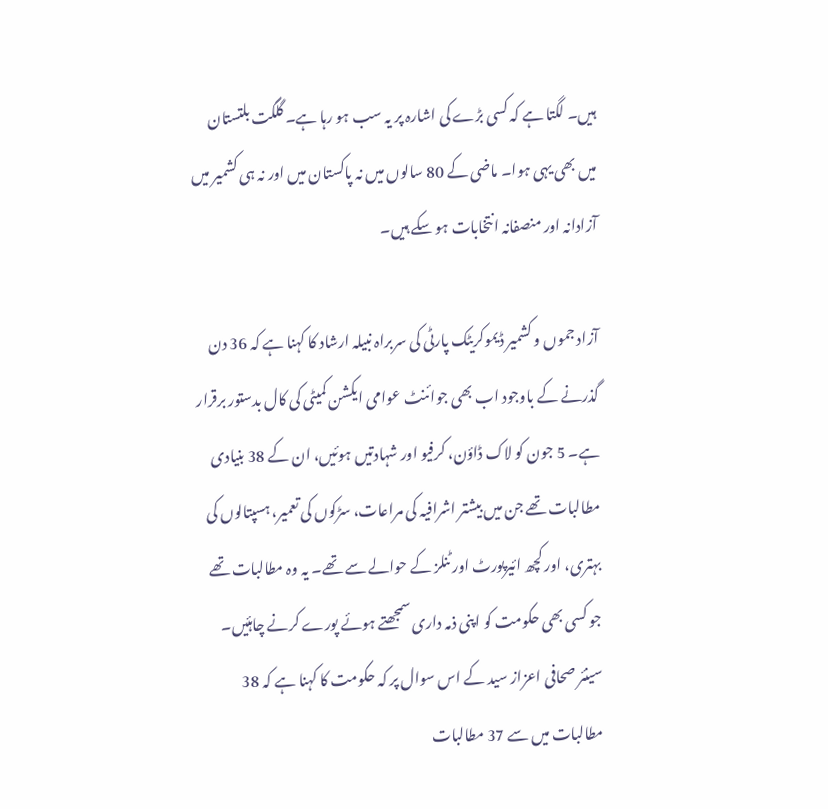ہیں۔ لگتا ہے کہ کسی بڑے کی اشارہ پر یہ سب ہو رہا ہے۔ گلگت بلتستان میں بھی یہی ہوا۔ ماضی کے 80 سالوں میں نہ پاکستان میں اور نہ ہی کشمیر میں آزادانہ اور منصفانہ انتخابات ہو سکے ہیں۔

آزاد جموں و کشمیر ڈیموکریٹک پارٹی کی سربراہ نبیلہ ارشاد کا کہنا ہے کہ 36 دن گذرنے کے باوجود اب بھی جوائنٹ عوامی ایکشن کمیٹی کی کال بدستور برقرار ہے۔ 5 جون کو لاک ڈاؤن، کرفیو اور شہادتیں ہوئیں، ان کے 38 بنیادی مطالبات تھے جن میں بیشتر اشرافیہ کی مراعات، سڑکوں کی تعمیر، ہسپتالوں کی بہتری، اور کچھ ائیرپورٹ اور ٹنلز کے حوالے سے تھے۔ یہ وہ مطالبات تھے جو کسی بھی حکومت کو اپنی ذمہ داری سمجھتے ہوئے پورے کرنے چاہئیں۔ سینئر صحافی اعزاز سید کے اس سوال پر کہ حکومت کا کہنا ہے کہ 38 مطالبات میں سے 37 مطالبات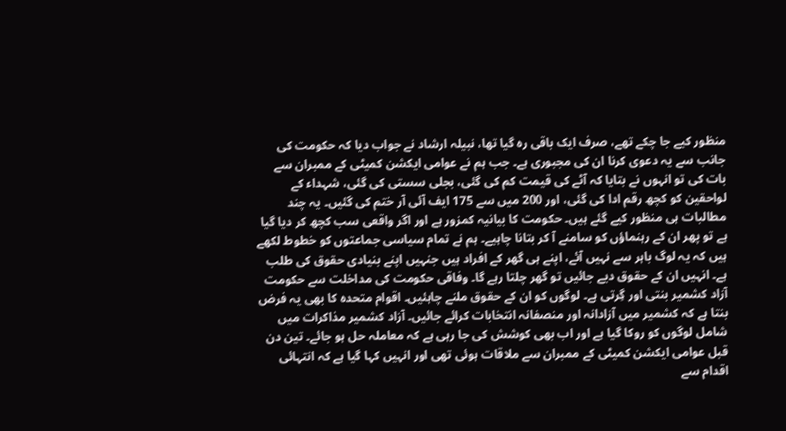منظور کیے جا چکے تھے، صرف ایک باقی رہ گیا تھا، نبیلہ ارشاد نے جواب دیا کہ حکومت کی جانب سے یہ دعوی کرنا ان کی مجبوری ہے۔ جب ہم نے عوامی ایکشن کمیٹی کے ممبران سے بات کی تو انہوں نے بتایا کہ آٹے کی قیمت کم کی گئی، بجلی سستی کی گئی، شہداء کے لواحقین کو کچھ رقم ادا کی گئی، اور 200 میں سے 175 ایف آئی آر ختم کی گئیں۔ یہ چند مطالبات ہی منظور کیے گئے ہیں۔ حکومت کا بیانیہ کمزور ہے اور اگر واقعی سب کچھ کر دیا گیا ہے تو پھر ان کے رہنماؤں کو سامنے آ کر بتانا چاہیے۔ ہم نے تمام سیاسی جماعتوں کو خطوط لکھے ہیں کہ یہ لوگ باہر سے نہیں آئے، اپنے ہی گھر کے افراد ہیں جنہیں اپنے بنیادی حقوق کی طلب ہے۔ انہیں ان کے حقوق دیے جائیں تو گھر چلتا رہے گا۔ وفاقی حکومت کی مداخلت سے حکومت آزاد کشمیر بنتی اور گِرتی ہے۔ لوگوں کو ان کے حقوق ملنے چاہئیں۔ اقوام متحدہ کا بھی یہ فرض بنتا ہے کہ کشمیر میں آزادانہ اور منصفانہ انتخابات کرائے جائیں۔ آزاد کشمیر مذاکرات میں شامل لوگوں کو روکا گیا ہے اور اب بھی کوشش کی جا رہی ہے کہ معاملہ حل ہو جائے۔ تین دن قبل عوامی ایکشن کمیٹی کے ممبران سے ملاقات ہوئی تھی اور انہیں کہا گیا ہے کہ انتہائی اقدام سے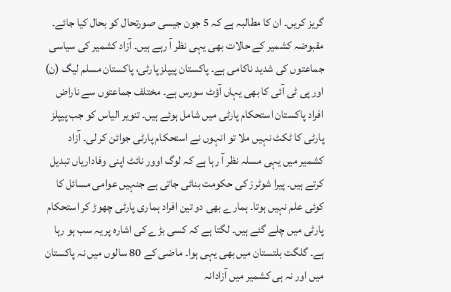گریز کریں۔ ان کا مطالبہ ہے کہ 5 جون جیسی صورتحال کو بحال کیا جائے۔ مقبوضہ کشمیر کے حالات بھی یہی نظر آ رہے ہیں۔ آزاد کشمیر کی سیاسی جماعتوں کی شدید ناکامی ہے۔ پاکستان پیپلز پارٹی، پاکستان مسلم لیگ (ن) اور پی ٹی آئی کا بھی یہاں آؤٹ سورس ہے۔ مختلف جماعتوں سے ناراض افراد پاکستان استحکام پارٹی میں شامل ہوئے ہیں۔ تنویر الیاس کو جب پیپلز پارٹی کا ٹکٹ نہیں ملا تو انہوں نے استحکام پارٹی جوائن کر لی۔ آزاد کشمیر میں یہی مسلہ نظر آ رہا ہے کہ لوگ اوور نائٹ اپنی وفاداریاں تبدیل کرتے ہیں۔ پیرا شوٹرز کی حکومت بنائی جاتی ہے جنہیں عوامی مسائل کا کوئی علم نہیں ہوتا۔ ہمارے بھی دو تین افراد ہماری پارٹی چھوڑ کر استحکام پارٹی میں چلے گئے ہیں۔ لگتا ہے کہ کسی بڑے کی اشارہ پر یہ سب ہو رہا ہے۔ گلگت بلتستان میں بھی یہی ہوا۔ ماضی کے 80 سالوں میں نہ پاکستان میں اور نہ ہی کشمیر میں آزادانہ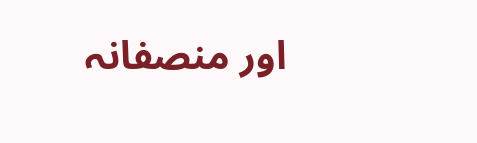اور منصفانہ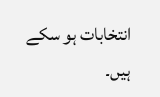انتخابات ہو سکے ہیں۔